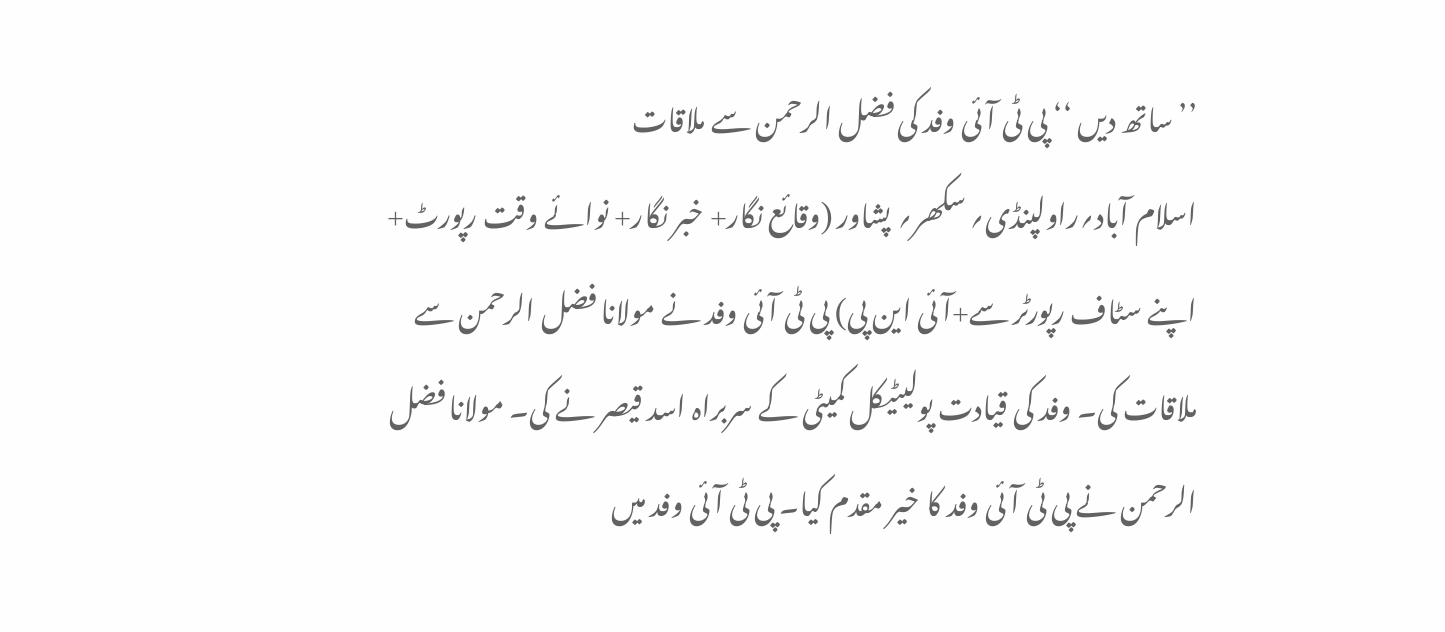’’ ساتھ دیں ‘‘ پی ٹی آئی وفد کی فضل الرحمن سے ملاقات
اسلام آباد؍راولپنڈی؍ سکھر؍ پشاور (وقائع نگار+ خبر نگار+ نوائے وقت رپورٹ+ اپنے سٹاف رپورٹر سے+آئی این پی) پی ٹی آئی وفد نے مولانا فضل الرحمن سے ملاقات کی۔ وفد کی قیادت پولیٹیکل کمیٹی کے سربراہ اسد قیصر نے کی۔ مولانا فضل الرحمن نے پی ٹی آئی وفد کا خیر مقدم کیا۔ پی ٹی آئی وفد میں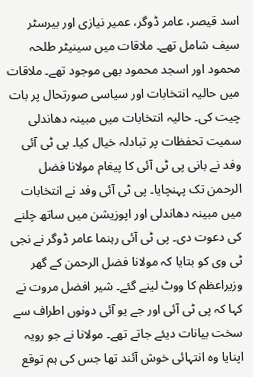اسد قیصر، عامر ڈوگر، عمیر نیازی اور بیرسٹر سیف شامل تھے۔ ملاقات میں سینیٹر طلحہ محمود اور اسجد محمود بھی موجود تھے۔ ملاقات میں حالیہ انتخابات اور سیاسی صورتحال پر بات چیت کی۔ حالیہ انتخابات میں مبینہ دھاندلی سمیت تحفظات پر تبادلہ خیال کیا۔ پی ٹی آئی وفد نے بانی پی ٹی آئی کا پیغام مولانا فضل الرحمن تک پہنچایا۔ پی ٹی آئی وفد نے انتخابات میں مبینہ دھاندلی اور اپوزیشن میں ساتھ چلنے کی دعوت دی۔ پی ٹی آئی رہنما عامر ڈوگر نے نجی ٹی وی کو بتایا کہ مولانا فضل الرحمن کے گھر وزیراعظم کا ووٹ لینے گئے۔ شیر افضل مروت نے کہا کہ پی ٹی آئی اور جے یو آئی دونوں اطراف سے سخت بیانات دیئے جاتے تھے۔ مولانا نے جو رویہ اپنایا وہ انتہائی خوش آئند تھا جس کی ہم توقع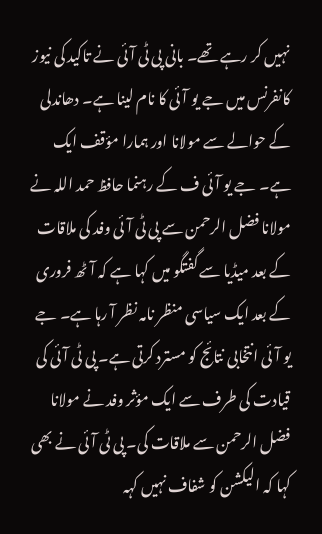نہیں کر رہے تھے۔ بانی پی ٹی آئی نے تاکید کی نیوز کانفرنس میں جے یو آئی کا نام لینا ہے۔ دھاندلی کے حوالے سے مولانا اور ہمارا مؤقف ایک ہے۔ جے یو آئی ف کے رہنما حافظ حمد اللہ نے مولانا فضل الرحمن سے پی ٹی آئی وفد کی ملاقات کے بعد میڈیا سے گفتگو میں کہا ہے کہ آٹھ فروری کے بعد ایک سیاسی منظر نامہ نظر آ رہا ہے۔ جے یو آئی انتخابی نتائج کو مسترد کرتی ہے۔ پی ٹی آئی کی قیادت کی طرف سے ایک مؤثر وفد نے مولانا فضل الرحمن سے ملاقات کی۔ پی ٹی آئی نے بھی کہا کہ الیکشن کو شفاف نہیں کہہ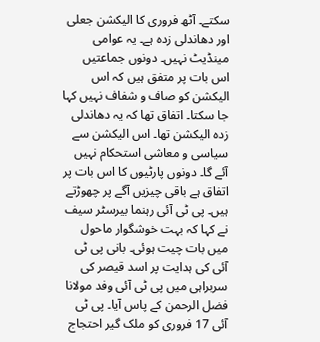سکتے۔ آٹھ فروری کا الیکشن جعلی اور دھاندلی زدہ ہے۔ یہ عوامی مینڈیٹ نہیں۔ دونوں جماعتیں اس بات پر متفق ہیں کہ اس الیکشن کو صاف و شفاف نہیں کہا جا سکتا۔ اتفاق تھا کہ یہ دھاندلی زدہ الیکشن تھا۔ اس الیکشن سے سیاسی و معاشی استحکام نہیں آئے گا۔ دونوں پارٹیوں کا اس بات پر اتفاق ہے باقی چیزیں آگے پر چھوڑتے ہیں۔ پی ٹی آئی رہنما بیرسٹر سیف نے کہا کہ بہت خوشگوار ماحول میں بات چیت ہوئی۔ بانی پی ٹی آئی کی ہدایت پر اسد قیصر کی سربراہی میں پی ٹی آئی وفد مولانا فضل الرحمن کے پاس آیا۔ پی ٹی آئی 17 فروری کو ملک گیر احتجاج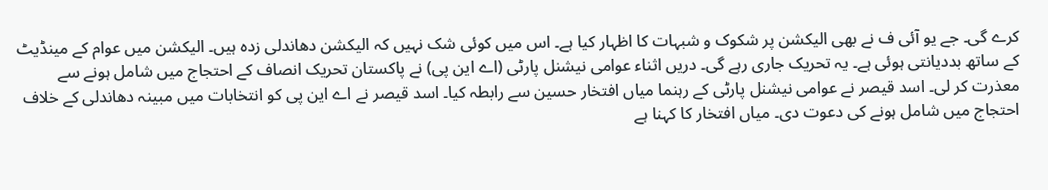کرے گی۔ جے یو آئی ف نے بھی الیکشن پر شکوک و شبہات کا اظہار کیا ہے۔ اس میں کوئی شک نہیں کہ الیکشن دھاندلی زدہ ہیں۔ الیکشن میں عوام کے مینڈیٹ کے ساتھ بددیانتی ہوئی ہے۔ یہ تحریک جاری رہے گی۔ دریں اثناء عوامی نیشنل پارٹی (اے این پی) نے پاکستان تحریک انصاف کے احتجاج میں شامل ہونے سے معذرت کر لی۔ اسد قیصر نے عوامی نیشنل پارٹی کے رہنما میاں افتخار حسین سے رابطہ کیا۔ اسد قیصر نے اے این پی کو انتخابات میں مبینہ دھاندلی کے خلاف احتجاج میں شامل ہونے کی دعوت دی۔ میاں افتخار کا کہنا ہے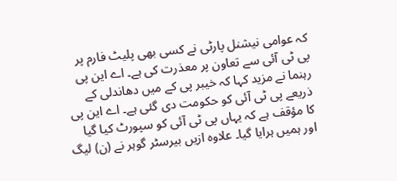کہ عوامی نیشنل پارٹی نے کسی بھی پلیٹ فارم پر پی ٹی آئی سے تعاون پر معذرت کی ہے۔ اے این پی رہنما نے مزید کہا کہ خیبر پی کے میں دھاندلی کے ذریعے پی ٹی آئی کو حکومت دی گئی ہے۔ اے این پی کا مؤقف ہے کہ یہاں پی ٹی آئی کو سپورٹ کیا گیا اور ہمیں ہرایا گیا۔ علاوہ ازیں بیرسٹر گوہر نے (ن) لیگ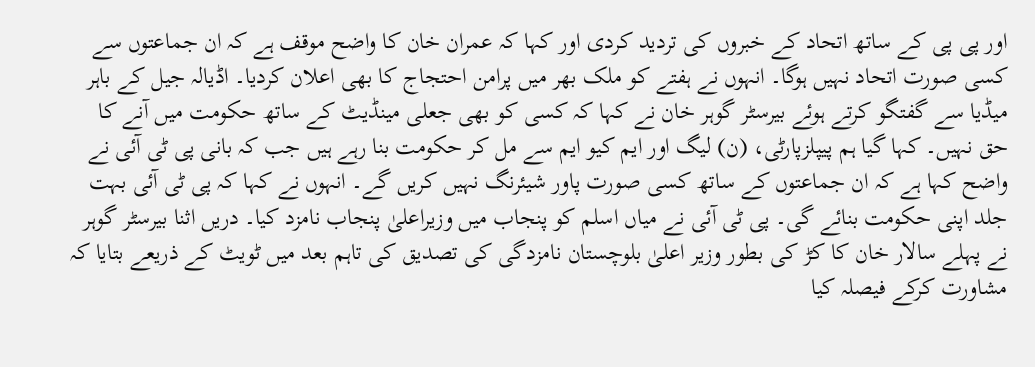اور پی پی کے ساتھ اتحاد کے خبروں کی تردید کردی اور کہا کہ عمران خان کا واضح موقف ہے کہ ان جماعتوں سے کسی صورت اتحاد نہیں ہوگا۔ انہوں نے ہفتے کو ملک بھر میں پرامن احتجاج کا بھی اعلان کردیا۔ اڈیالہ جیل کے باہر میڈیا سے گفتگو کرتے ہوئے بیرسٹر گوہر خان نے کہا کہ کسی کو بھی جعلی مینڈیٹ کے ساتھ حکومت میں آنے کا حق نہیں۔ کہا گیا ہم پیپلزپارٹی، (ن) لیگ اور ایم کیو ایم سے مل کر حکومت بنا رہے ہیں جب کہ بانی پی ٹی آئی نے واضح کہا ہے کہ ان جماعتوں کے ساتھ کسی صورت پاور شیئرنگ نہیں کریں گے۔ انہوں نے کہا کہ پی ٹی آئی بہت جلد اپنی حکومت بنائے گی۔ پی ٹی آئی نے میاں اسلم کو پنجاب میں وزیراعلیٰ پنجاب نامزد کیا۔ دریں اثنا بیرسٹر گوہر نے پہلے سالار خان کا کڑ کی بطور وزیر اعلیٰ بلوچستان نامزدگی کی تصدیق کی تاہم بعد میں ٹویٹ کے ذریعے بتایا کہ مشاورت کرکے فیصلہ کیا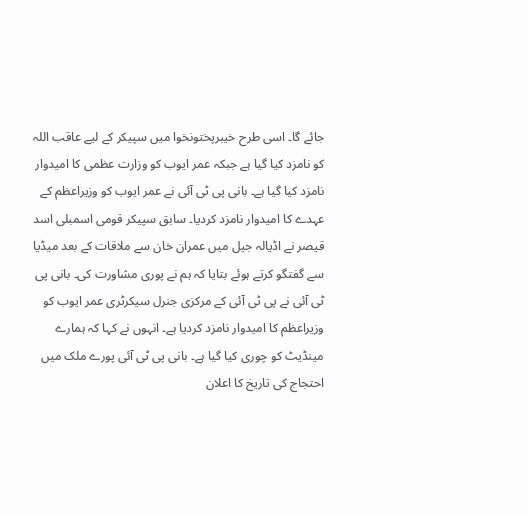جائے گا۔ اسی طرح خیبرپختونخوا میں سپیکر کے لیے عاقب اللہ کو نامزد کیا گیا ہے جبکہ عمر ایوب کو وزارت عظمی کا امیدوار نامزد کیا گیا ہے۔ بانی پی ٹی آئی نے عمر ایوب کو وزیراعظم کے عہدے کا امیدوار نامزد کردیا۔ سابق سپیکر قومی اسمبلی اسد قیصر نے اڈیالہ جیل میں عمران خان سے ملاقات کے بعد میڈیا سے گفتگو کرتے ہوئے بتایا کہ ہم نے پوری مشاورت کی۔ بانی پی ٹی آئی نے پی ٹی آئی کے مرکزی جنرل سیکرٹری عمر ایوب کو وزیراعظم کا امیدوار نامزد کردیا ہے۔ انہوں نے کہا کہ ہمارے مینڈیٹ کو چوری کیا گیا ہے۔ بانی پی ٹی آئی پورے ملک میں احتجاج کی تاریخ کا اعلان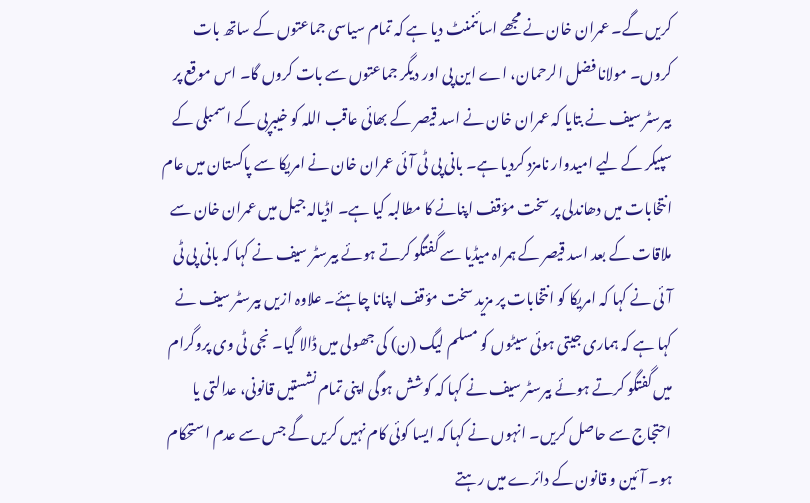کریں گے۔ عمران خان نے مجھے اسائنمنٹ دیا ہے کہ تمام سیاسی جماعتوں کے ساتھ بات کروں۔ مولانا فضل الرحمان، اے این پی اور دیگر جماعتوں سے بات کروں گا۔ اس موقع پر بیرسٹر سیف نے بتایا کہ عمران خان نے اسد قیصر کے بھائی عاقب اللہ کو خیبرپی کے اسمبلی کے سپیکر کے لیے امیدوار نامزد کردیا ہے۔ بانی پی ٹی آئی عمران خان نے امریکا سے پاکستان میں عام انتخابات میں دھاندلی پر سخت مؤقف اپنانے کا مطالبہ کیا ہے۔ اڈیالہ جیل میں عمران خان سے ملاقات کے بعد اسد قیصر کے ہمراہ میڈیا سے گفتگو کرتے ہوئے بیرسٹر سیف نے کہا کہ بانی پی ٹی آئی نے کہا کہ امریکا کو انتخابات پر مزید سخت مؤقف اپنانا چاہئے۔ علاوہ ازیں بیرسٹر سیف نے کہا ہے کہ ہماری جیتی ہوئی سیٹوں کو مسلم لیگ (ن) کی جھولی میں ڈالا گیا۔ نجی ٹی وی پروگرام میں گفتگو کرتے ہوئے بیرسٹر سیف نے کہا کہ کوشش ہوگی اپنی تمام نشستیں قانونی، عدالتی یا احتجاج سے حاصل کریں۔ انہوں نے کہا کہ ایسا کوئی کام نہیں کریں گے جس سے عدم استحکام ہو۔ آئین و قانون کے دائرے میں رہتے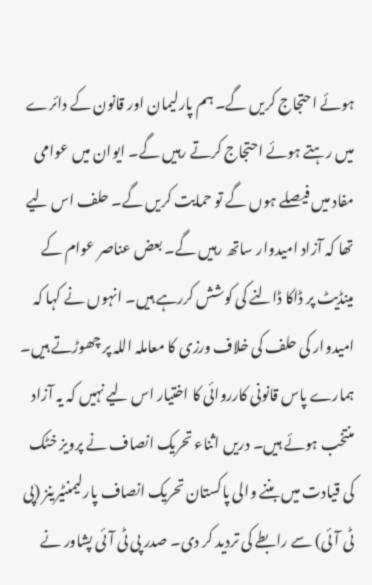ہوئے احتجاج کریں گے۔ ہم پارلیمان اور قانون کے دائرے میں رہتے ہوئے احتجاج کرتے رہیں گے۔ ایوان میں عوامی مفاد میں فیصلے ہوں گے تو حمایت کریں گے۔ حلف اس لیے تھا کہ آزاد امیدوار ساتھ رہیں گے۔ بعض عناصر عوام کے مینڈیٹ پر ڈاکا ڈالنے کی کوشش کررہے ہیں۔ انہوں نے کہا کہ امیدوار کی حلف کی خلاف ورزی کا معاملہ اللہ پر چھوڑتے ہیں۔ ہمارے پاس قانونی کارروائی کا اختیار اس لیے نہیں کہ یہ آزاد منتخب ہوئے ہیں۔ دریں اثناء تحریک انصاف نے پرویز خٹک کی قیادت میں بننے والی پاکستان تحریک انصاف پارلیمنٹیرینز (پی ٹی آئی) سے رابطے کی تردید کر دی۔ صدر پی ٹی آئی پشاور نے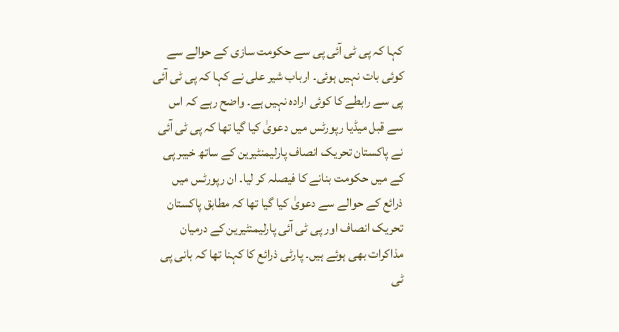کہا کہ پی ٹی آئی پی سے حکومت سازی کے حوالے سے کوئی بات نہیں ہوئی۔ ارباب شیر علی نے کہا کہ پی ٹی آئی پی سے رابطے کا کوئی ارادہ نہیں ہے۔ واضح رہے کہ اس سے قبل میڈیا رپورٹس میں دعویٰ کیا گیا تھا کہ پی ٹی آئی نے پاکستان تحریک انصاف پارلیمنٹیرین کے ساتھ خیبر پی کے میں حکومت بنانے کا فیصلہ کر لیا۔ ان رپورٹس میں ذرائع کے حوالے سے دعویٰ کیا گیا تھا کہ مطابق پاکستان تحریک انصاف اور پی ٹی آئی پارلیمنٹیرین کے درمیان مذاکرات بھی ہوئے ہیں۔ پارٹی ذرائع کا کہنا تھا کہ بانی پی ٹی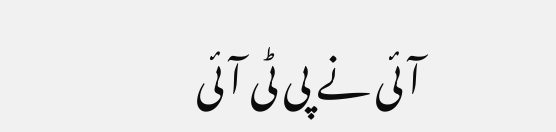آئی نے پی ٹی آئی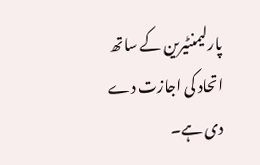پارلیمنٹیرین کے ساتھ اتحاد کی اجازت دے دی ہے۔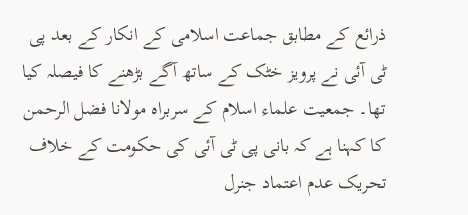ذرائع کے مطابق جماعت اسلامی کے انکار کے بعد پی ٹی آئی نے پرویز خٹک کے ساتھ آگے بڑھنے کا فیصلہ کیا تھا۔ جمعیت علماء اسلام کے سربراہ مولانا فضل الرحمن کا کہنا ہے کہ بانی پی ٹی آئی کی حکومت کے خلاف تحریک عدم اعتماد جنرل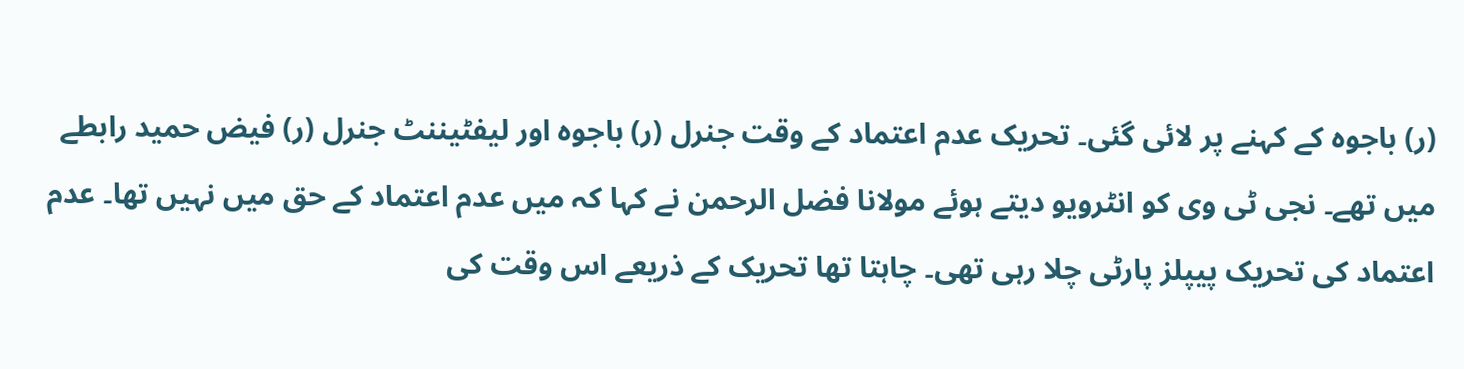(ر) باجوہ کے کہنے پر لائی گئی۔ تحریک عدم اعتماد کے وقت جنرل (ر) باجوہ اور لیفٹیننٹ جنرل (ر) فیض حمید رابطے میں تھے۔ نجی ٹی وی کو انٹرویو دیتے ہوئے مولانا فضل الرحمن نے کہا کہ میں عدم اعتماد کے حق میں نہیں تھا۔ عدم اعتماد کی تحریک پیپلز پارٹی چلا رہی تھی۔ چاہتا تھا تحریک کے ذریعے اس وقت کی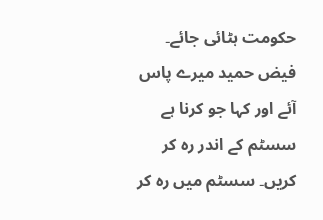حکومت ہٹائی جائے۔ فیض حمید میرے پاس آئے اور کہا جو کرنا ہے سسٹم کے اندر رہ کر کریں۔ سسٹم میں رہ کر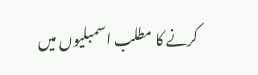کرنے کا مطلب اسمبلیوں میں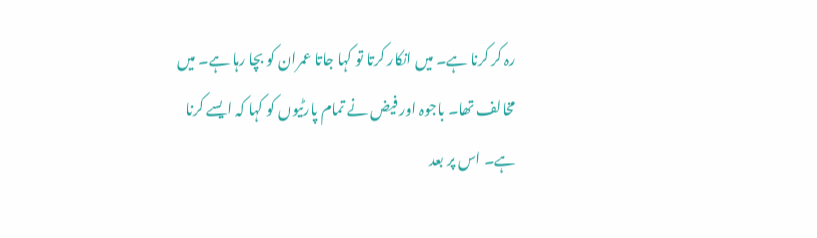رہ کر کرنا ہے۔ میں انکار کرتا تو کہا جاتا عمران کو بچا رہا ہے۔ میں مخالف تھا۔ باجوہ اور فیض نے تمام پارٹیوں کو کہا کہ ایسے کرنا ہے۔ اس پر بعد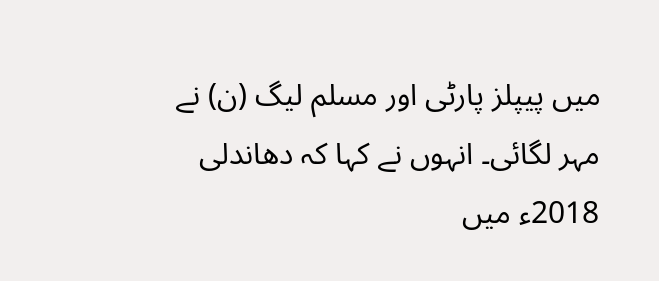میں پیپلز پارٹی اور مسلم لیگ (ن) نے مہر لگائی۔ انہوں نے کہا کہ دھاندلی 2018ء میں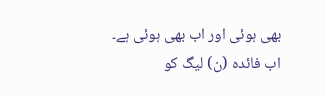بھی ہوئی اور اب بھی ہوئی ہے۔ اب فائدہ (ن) لیگ کو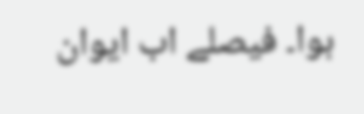ہوا۔ فیصلے اب ایوان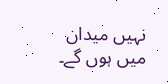نہیں میدان میں ہوں گے۔